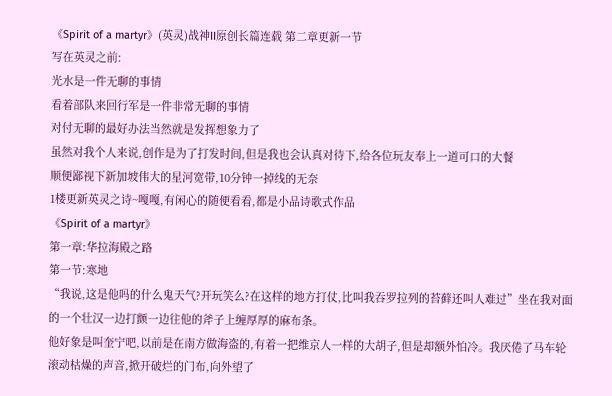《Spirit of a martyr》(英灵)战神II原创长篇连载 第二章更新一节
写在英灵之前:
光水是一件无聊的事情
看着部队来回行军是一件非常无聊的事情
对付无聊的最好办法当然就是发挥想象力了
虽然对我个人来说,创作是为了打发时间,但是我也会认真对待下,给各位玩友奉上一道可口的大餐
顺便鄙视下新加坡伟大的星河宽带,10分钟一掉线的无奈
1楼更新英灵之诗~嘎嘎,有闲心的随便看看,都是小品诗歌式作品
《Spirit of a martyr》
第一章:华拉海殿之路
第一节:寒地
“我说,这是他吗的什么鬼天气?开玩笑么?在这样的地方打仗,比叫我吞罗拉列的苔藓还叫人难过”坐在我对面的一个壮汉一边打颤一边往他的斧子上缠厚厚的麻布条。
他好象是叫奎宁吧,以前是在南方做海盗的,有着一把维京人一样的大胡子,但是却额外怕冷。我厌倦了马车轮滚动枯燥的声音,掀开破烂的门布,向外望了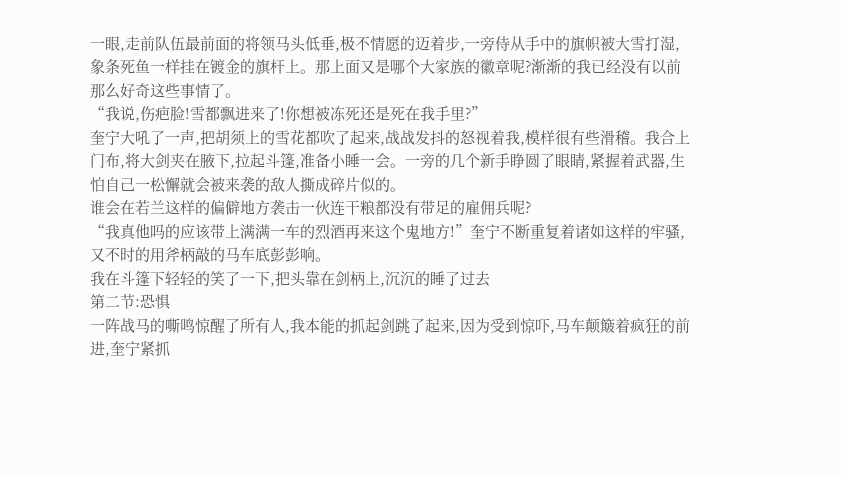一眼,走前队伍最前面的将领马头低垂,极不情愿的迈着步,一旁侍从手中的旗帜被大雪打湿,象条死鱼一样挂在镀金的旗杆上。那上面又是哪个大家族的徽章呢?渐渐的我已经没有以前那么好奇这些事情了。
“我说,伤疤脸!雪都飘进来了!你想被冻死还是死在我手里?”
奎宁大吼了一声,把胡须上的雪花都吹了起来,战战发抖的怒视着我,模样很有些滑稽。我合上门布,将大剑夹在腋下,拉起斗篷,准备小睡一会。一旁的几个新手睁圆了眼睛,紧握着武器,生怕自己一松懈就会被来袭的敌人撕成碎片似的。
谁会在若兰这样的偏僻地方袭击一伙连干粮都没有带足的雇佣兵呢?
“我真他吗的应该带上满满一车的烈酒再来这个鬼地方!”奎宁不断重复着诸如这样的牢骚,又不时的用斧柄敲的马车底彭彭响。
我在斗篷下轻轻的笑了一下,把头靠在剑柄上,沉沉的睡了过去
第二节:恐惧
一阵战马的嘶鸣惊醒了所有人,我本能的抓起剑跳了起来,因为受到惊吓,马车颠簸着疯狂的前进,奎宁紧抓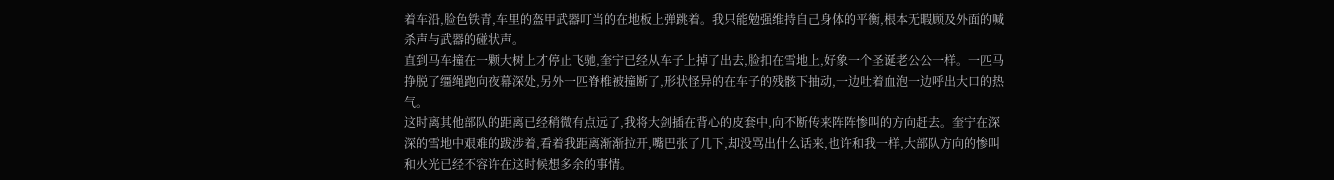着车沿,脸色铁青,车里的盔甲武器叮当的在地板上弹跳着。我只能勉强维持自己身体的平衡,根本无暇顾及外面的喊杀声与武器的碰状声。
直到马车撞在一颗大树上才停止飞驰,奎宁已经从车子上掉了出去,脸扣在雪地上,好象一个圣诞老公公一样。一匹马挣脱了缰绳跑向夜幕深处,另外一匹脊椎被撞断了,形状怪异的在车子的残骸下抽动,一边吐着血泡一边呼出大口的热气。
这时离其他部队的距离已经稍微有点远了,我将大剑插在背心的皮套中,向不断传来阵阵惨叫的方向赶去。奎宁在深深的雪地中艰难的跋涉着,看着我距离渐渐拉开,嘴巴张了几下,却没骂出什么话来,也许和我一样,大部队方向的惨叫和火光已经不容许在这时候想多余的事情。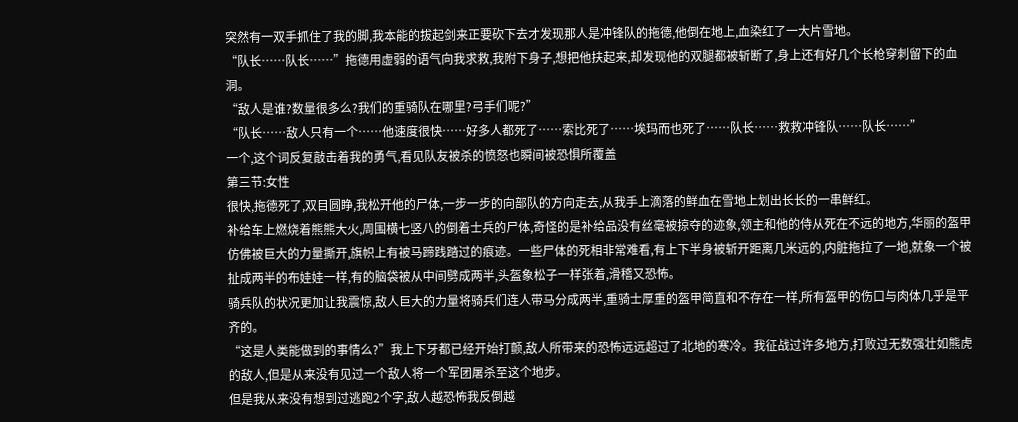突然有一双手抓住了我的脚,我本能的拔起剑来正要砍下去才发现那人是冲锋队的拖德,他倒在地上,血染红了一大片雪地。
“队长……队长……”拖德用虚弱的语气向我求救,我附下身子,想把他扶起来,却发现他的双腿都被斩断了,身上还有好几个长枪穿刺留下的血洞。
“敌人是谁?数量很多么?我们的重骑队在哪里?弓手们呢?”
“队长……敌人只有一个……他速度很快……好多人都死了……索比死了……埃玛而也死了……队长……救救冲锋队……队长……”
一个,这个词反复敲击着我的勇气,看见队友被杀的愤怒也瞬间被恐惧所覆盖
第三节:女性
很快,拖德死了,双目圆睁,我松开他的尸体,一步一步的向部队的方向走去,从我手上滴落的鲜血在雪地上划出长长的一串鲜红。
补给车上燃烧着熊熊大火,周围横七竖八的倒着士兵的尸体,奇怪的是补给品没有丝毫被掠夺的迹象,领主和他的侍从死在不远的地方,华丽的盔甲仿佛被巨大的力量撕开,旗帜上有被马蹄践踏过的痕迹。一些尸体的死相非常难看,有上下半身被斩开距离几米远的,内脏拖拉了一地,就象一个被扯成两半的布娃娃一样,有的脑袋被从中间劈成两半,头盔象松子一样张着,滑稽又恐怖。
骑兵队的状况更加让我震惊,敌人巨大的力量将骑兵们连人带马分成两半,重骑士厚重的盔甲简直和不存在一样,所有盔甲的伤口与肉体几乎是平齐的。
“这是人类能做到的事情么?”我上下牙都已经开始打颤,敌人所带来的恐怖远远超过了北地的寒冷。我征战过许多地方,打败过无数强壮如熊虎的敌人,但是从来没有见过一个敌人将一个军团屠杀至这个地步。
但是我从来没有想到过逃跑2个字,敌人越恐怖我反倒越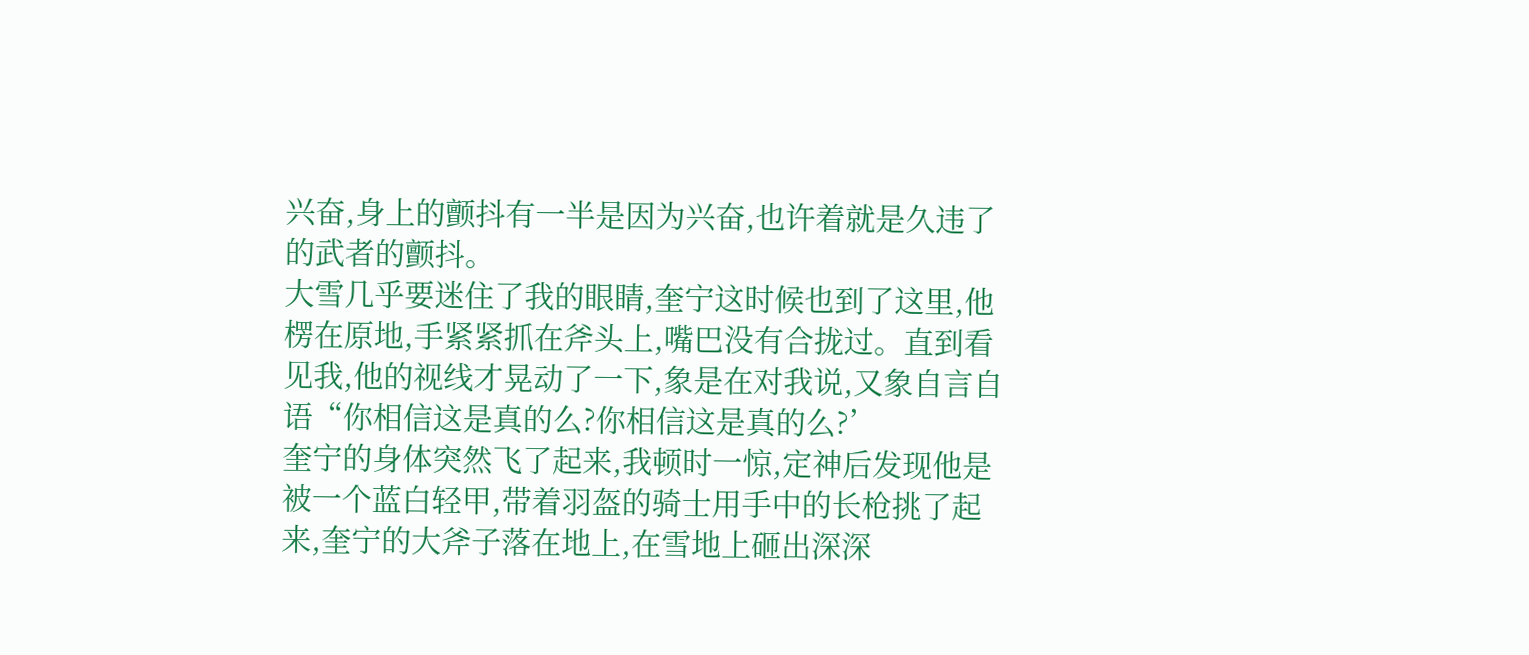兴奋,身上的颤抖有一半是因为兴奋,也许着就是久违了的武者的颤抖。
大雪几乎要迷住了我的眼睛,奎宁这时候也到了这里,他楞在原地,手紧紧抓在斧头上,嘴巴没有合拢过。直到看见我,他的视线才晃动了一下,象是在对我说,又象自言自语“你相信这是真的么?你相信这是真的么?’
奎宁的身体突然飞了起来,我顿时一惊,定神后发现他是被一个蓝白轻甲,带着羽盔的骑士用手中的长枪挑了起来,奎宁的大斧子落在地上,在雪地上砸出深深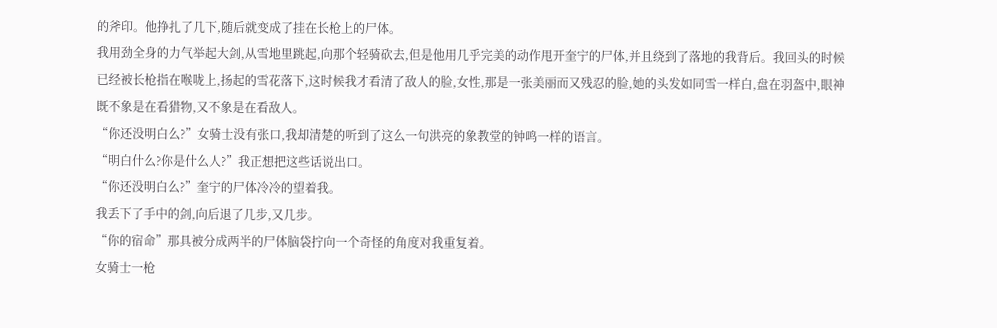的斧印。他挣扎了几下,随后就变成了挂在长枪上的尸体。
我用劲全身的力气举起大剑,从雪地里跳起,向那个轻骑砍去,但是他用几乎完美的动作甩开奎宁的尸体,并且绕到了落地的我背后。我回头的时候已经被长枪指在喉咙上,扬起的雪花落下,这时候我才看清了敌人的脸,女性,那是一张美丽而又残忍的脸,她的头发如同雪一样白,盘在羽盔中,眼神既不象是在看猎物,又不象是在看敌人。
“你还没明白么?”女骑士没有张口,我却清楚的听到了这么一句洪亮的象教堂的钟鸣一样的语言。
“明白什么?你是什么人?”我正想把这些话说出口。
“你还没明白么?”奎宁的尸体冷冷的望着我。
我丢下了手中的剑,向后退了几步,又几步。
“你的宿命”那具被分成两半的尸体脑袋拧向一个奇怪的角度对我重复着。
女骑士一枪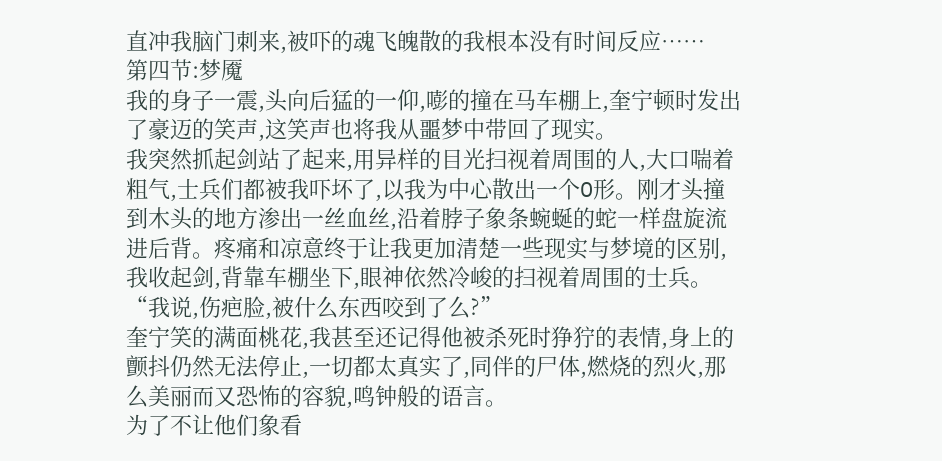直冲我脑门刺来,被吓的魂飞魄散的我根本没有时间反应……
第四节:梦魇
我的身子一震,头向后猛的一仰,嘭的撞在马车棚上,奎宁顿时发出了豪迈的笑声,这笑声也将我从噩梦中带回了现实。
我突然抓起剑站了起来,用异样的目光扫视着周围的人,大口喘着粗气,士兵们都被我吓坏了,以我为中心散出一个O形。刚才头撞到木头的地方渗出一丝血丝,沿着脖子象条蜿蜒的蛇一样盘旋流进后背。疼痛和凉意终于让我更加清楚一些现实与梦境的区别,我收起剑,背靠车棚坐下,眼神依然冷峻的扫视着周围的士兵。
“我说,伤疤脸,被什么东西咬到了么?”
奎宁笑的满面桃花,我甚至还记得他被杀死时狰狞的表情,身上的颤抖仍然无法停止,一切都太真实了,同伴的尸体,燃烧的烈火,那么美丽而又恐怖的容貌,鸣钟般的语言。
为了不让他们象看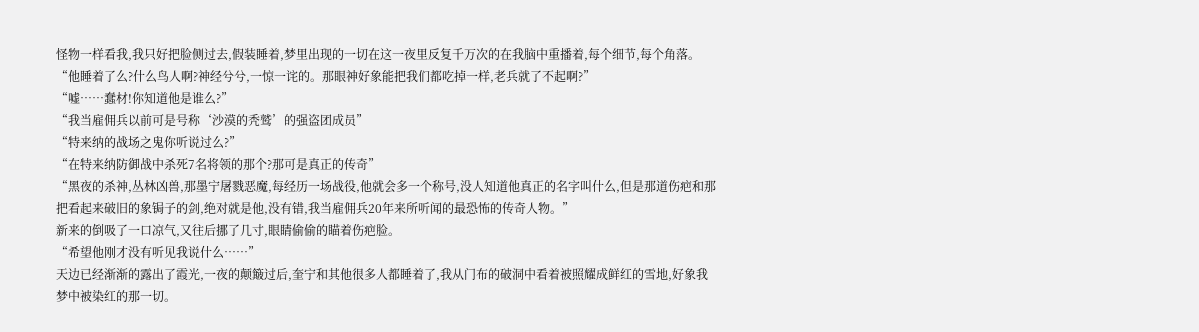怪物一样看我,我只好把脸侧过去,假装睡着,梦里出现的一切在这一夜里反复千万次的在我脑中重播着,每个细节,每个角落。
“他睡着了么?什么鸟人啊?神经兮兮,一惊一诧的。那眼神好象能把我们都吃掉一样,老兵就了不起啊?”
“嘘……蠢材!你知道他是谁么?”
“我当雇佣兵以前可是号称‘沙漠的秃鹫’的强盗团成员”
“特来纳的战场之鬼你听说过么?”
“在特来纳防御战中杀死7名将领的那个?那可是真正的传奇”
“黑夜的杀神,丛林凶兽,那墨宁屠戮恶魔,每经历一场战役,他就会多一个称号,没人知道他真正的名字叫什么,但是那道伤疤和那把看起来破旧的象锔子的剑,绝对就是他,没有错,我当雇佣兵20年来所听闻的最恐怖的传奇人物。”
新来的倒吸了一口凉气,又往后挪了几寸,眼睛偷偷的瞄着伤疤脸。
“希望他刚才没有听见我说什么……”
天边已经渐渐的露出了霞光,一夜的颠簸过后,奎宁和其他很多人都睡着了,我从门布的破洞中看着被照耀成鲜红的雪地,好象我梦中被染红的那一切。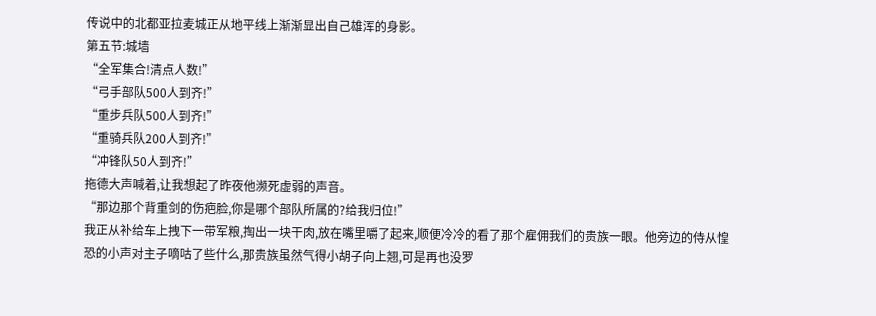传说中的北都亚拉麦城正从地平线上渐渐显出自己雄浑的身影。
第五节:城墙
“全军集合!清点人数!”
“弓手部队500人到齐!”
“重步兵队500人到齐!”
“重骑兵队200人到齐!”
“冲锋队50人到齐!”
拖德大声喊着,让我想起了昨夜他濒死虚弱的声音。
“那边那个背重剑的伤疤脸,你是哪个部队所属的?给我归位!”
我正从补给车上拽下一带军粮,掏出一块干肉,放在嘴里嚼了起来,顺便冷冷的看了那个雇佣我们的贵族一眼。他旁边的侍从惶恐的小声对主子嘀咕了些什么,那贵族虽然气得小胡子向上翘,可是再也没罗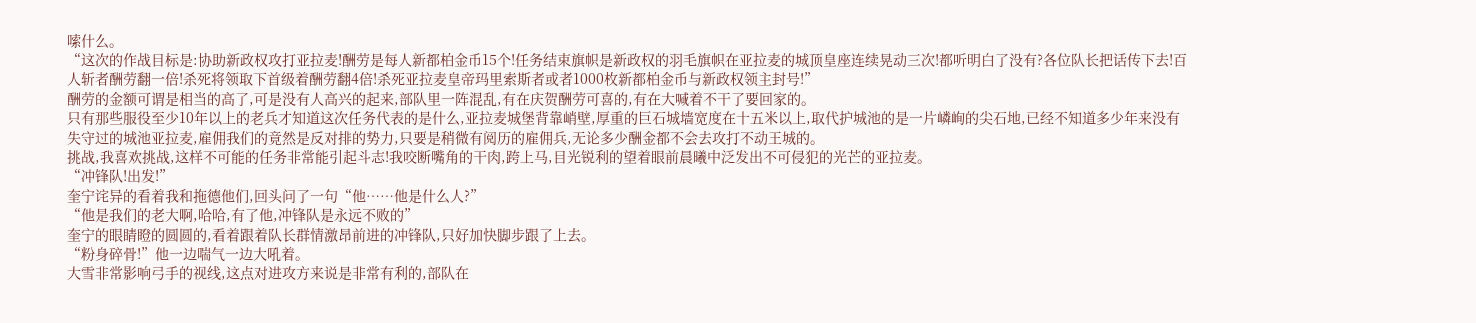嗦什么。
“这次的作战目标是:协助新政权攻打亚拉麦!酬劳是每人新都柏金币15个!任务结束旗帜是新政权的羽毛旗帜在亚拉麦的城顶皇座连续晃动三次!都听明白了没有?各位队长把话传下去!百人斩者酬劳翻一倍!杀死将领取下首级着酬劳翻4倍!杀死亚拉麦皇帝玛里索斯者或者1000枚新都柏金币与新政权领主封号!”
酬劳的金额可谓是相当的高了,可是没有人高兴的起来,部队里一阵混乱,有在庆贺酬劳可喜的,有在大喊着不干了要回家的。
只有那些服役至少10年以上的老兵才知道这次任务代表的是什么,亚拉麦城堡背靠峭壁,厚重的巨石城墙宽度在十五米以上,取代护城池的是一片嶙峋的尖石地,已经不知道多少年来没有失守过的城池亚拉麦,雇佣我们的竟然是反对排的势力,只要是稍微有阅历的雇佣兵,无论多少酬金都不会去攻打不动王城的。
挑战,我喜欢挑战,这样不可能的任务非常能引起斗志!我咬断嘴角的干肉,跨上马,目光锐利的望着眼前晨曦中泛发出不可侵犯的光芒的亚拉麦。
“冲锋队!出发!”
奎宁诧异的看着我和拖德他们,回头问了一句“他……他是什么人?”
“他是我们的老大啊,哈哈,有了他,冲锋队是永远不败的”
奎宁的眼睛瞪的圆圆的,看着跟着队长群情激昂前进的冲锋队,只好加快脚步跟了上去。
“粉身碎骨!”他一边喘气一边大吼着。
大雪非常影响弓手的视线,这点对进攻方来说是非常有利的,部队在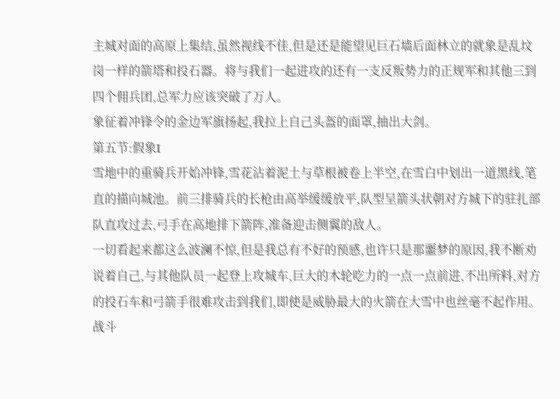主城对面的高原上集结,虽然视线不佳,但是还是能望见巨石墙后面林立的就象是乱坟岗一样的箭塔和投石器。将与我们一起进攻的还有一支反叛势力的正规军和其他三到四个佣兵团,总军力应该突破了万人。
象征着冲锋令的金边军旗扬起,我拉上自己头盔的面罩,抽出大剑。
第五节:假象I
雪地中的重骑兵开始冲锋,雪花沾着泥土与草根被卷上半空,在雪白中划出一道黑线,笔直的描向城池。前三排骑兵的长枪由高举缓缓放平,队型呈箭头状朝对方城下的驻扎部队直攻过去,弓手在高地排下箭阵,准备迎击侧翼的敌人。
一切看起来都这么波澜不惊,但是我总有不好的预感,也许只是那噩梦的原因,我不断劝说着自己,与其他队员一起登上攻城车,巨大的木轮吃力的一点一点前进,不出所料,对方的投石车和弓箭手很难攻击到我们,即使是威胁最大的火箭在大雪中也丝毫不起作用。
战斗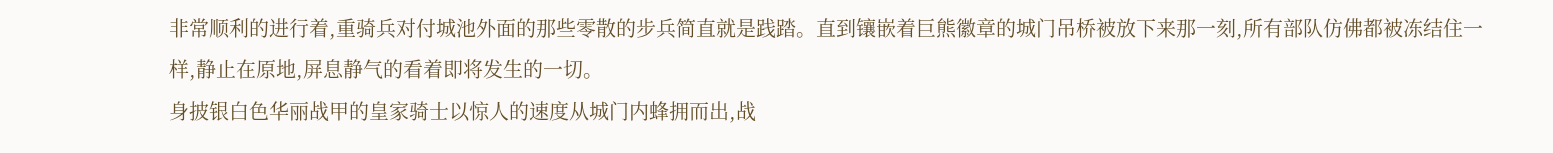非常顺利的进行着,重骑兵对付城池外面的那些零散的步兵简直就是践踏。直到镶嵌着巨熊徽章的城门吊桥被放下来那一刻,所有部队仿佛都被冻结住一样,静止在原地,屏息静气的看着即将发生的一切。
身披银白色华丽战甲的皇家骑士以惊人的速度从城门内蜂拥而出,战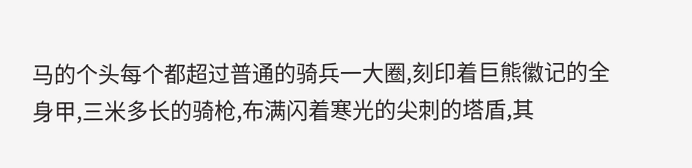马的个头每个都超过普通的骑兵一大圈,刻印着巨熊徽记的全身甲,三米多长的骑枪,布满闪着寒光的尖刺的塔盾,其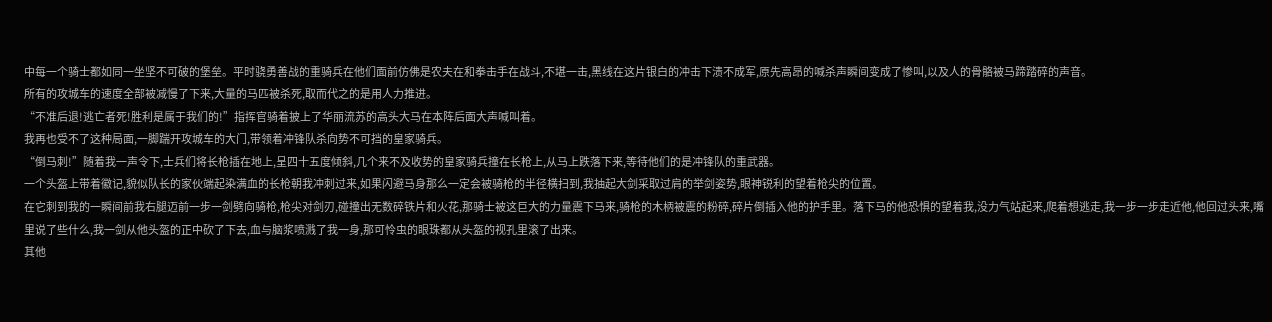中每一个骑士都如同一坐坚不可破的堡垒。平时骁勇善战的重骑兵在他们面前仿佛是农夫在和拳击手在战斗,不堪一击,黑线在这片银白的冲击下溃不成军,原先高昂的喊杀声瞬间变成了惨叫,以及人的骨骼被马蹄踏碎的声音。
所有的攻城车的速度全部被减慢了下来,大量的马匹被杀死,取而代之的是用人力推进。
“不准后退!逃亡者死!胜利是属于我们的!”指挥官骑着披上了华丽流苏的高头大马在本阵后面大声喊叫着。
我再也受不了这种局面,一脚踹开攻城车的大门,带领着冲锋队杀向势不可挡的皇家骑兵。
“倒马刺!”随着我一声令下,士兵们将长枪插在地上,呈四十五度倾斜,几个来不及收势的皇家骑兵撞在长枪上,从马上跌落下来,等待他们的是冲锋队的重武器。
一个头盔上带着徽记,貌似队长的家伙端起染满血的长枪朝我冲刺过来,如果闪避马身那么一定会被骑枪的半径横扫到,我抽起大剑采取过肩的举剑姿势,眼神锐利的望着枪尖的位置。
在它刺到我的一瞬间前我右腿迈前一步一剑劈向骑枪,枪尖对剑刃,碰撞出无数碎铁片和火花,那骑士被这巨大的力量震下马来,骑枪的木柄被震的粉碎,碎片倒插入他的护手里。落下马的他恐惧的望着我,没力气站起来,爬着想逃走,我一步一步走近他,他回过头来,嘴里说了些什么,我一剑从他头盔的正中砍了下去,血与脑浆喷溅了我一身,那可怜虫的眼珠都从头盔的视孔里滚了出来。
其他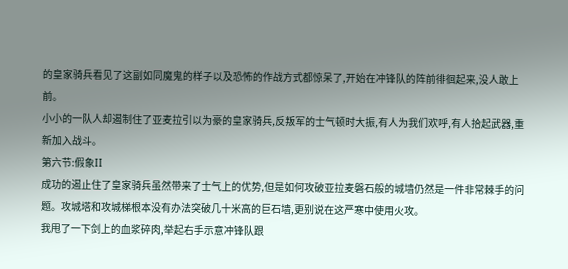的皇家骑兵看见了这副如同魔鬼的样子以及恐怖的作战方式都惊呆了,开始在冲锋队的阵前徘徊起来,没人敢上前。
小小的一队人却遏制住了亚麦拉引以为豪的皇家骑兵,反叛军的士气顿时大振,有人为我们欢呼,有人拾起武器,重新加入战斗。
第六节:假象II
成功的遏止住了皇家骑兵虽然带来了士气上的优势,但是如何攻破亚拉麦磐石般的城墙仍然是一件非常棘手的问题。攻城塔和攻城梯根本没有办法突破几十米高的巨石墙,更别说在这严寒中使用火攻。
我甩了一下剑上的血浆碎肉,举起右手示意冲锋队跟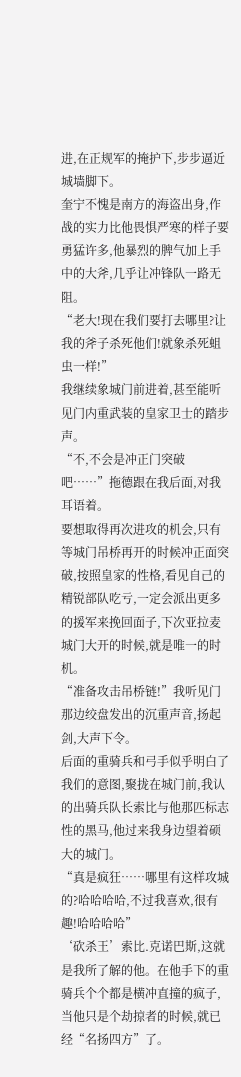进,在正规军的掩护下,步步逼近城墙脚下。
奎宁不愧是南方的海盗出身,作战的实力比他畏惧严寒的样子要勇猛许多,他暴烈的脾气加上手中的大斧,几乎让冲锋队一路无阻。
“老大!现在我们要打去哪里?让我的斧子杀死他们!就象杀死蛆虫一样!”
我继续象城门前进着,甚至能听见门内重武装的皇家卫士的踏步声。
“不,不会是冲正门突破吧……”拖德跟在我后面,对我耳语着。
要想取得再次进攻的机会,只有等城门吊桥再开的时候冲正面突破,按照皇家的性格,看见自己的精锐部队吃亏,一定会派出更多的援军来挽回面子,下次亚拉麦城门大开的时候,就是唯一的时机。
“准备攻击吊桥链!”我听见门那边绞盘发出的沉重声音,扬起剑,大声下令。
后面的重骑兵和弓手似乎明白了我们的意图,聚拢在城门前,我认的出骑兵队长索比与他那匹标志性的黑马,他过来我身边望着硕大的城门。
“真是疯狂……哪里有这样攻城的?哈哈哈哈,不过我喜欢,很有趣!哈哈哈哈”
‘砍杀王’索比.克诺巴斯,这就是我所了解的他。在他手下的重骑兵个个都是横冲直撞的疯子,当他只是个劫掠者的时候,就已经“名扬四方”了。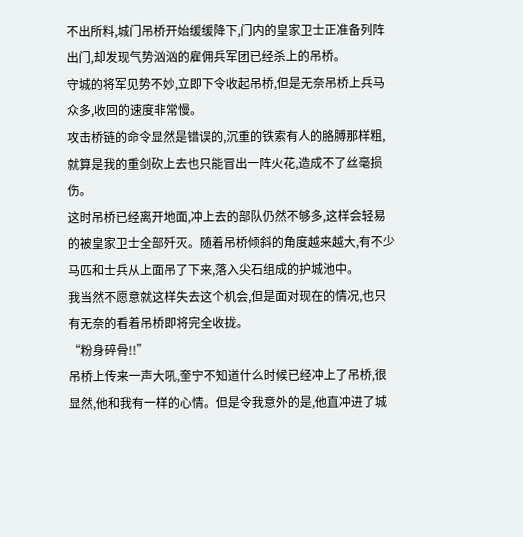不出所料,城门吊桥开始缓缓降下,门内的皇家卫士正准备列阵出门,却发现气势汹汹的雇佣兵军团已经杀上的吊桥。
守城的将军见势不妙,立即下令收起吊桥,但是无奈吊桥上兵马众多,收回的速度非常慢。
攻击桥链的命令显然是错误的,沉重的铁索有人的胳膊那样粗,就算是我的重剑砍上去也只能冒出一阵火花,造成不了丝毫损伤。
这时吊桥已经离开地面,冲上去的部队仍然不够多,这样会轻易的被皇家卫士全部歼灭。随着吊桥倾斜的角度越来越大,有不少马匹和士兵从上面吊了下来,落入尖石组成的护城池中。
我当然不愿意就这样失去这个机会,但是面对现在的情况,也只有无奈的看着吊桥即将完全收拢。
“粉身碎骨!!”
吊桥上传来一声大吼,奎宁不知道什么时候已经冲上了吊桥,很显然,他和我有一样的心情。但是令我意外的是,他直冲进了城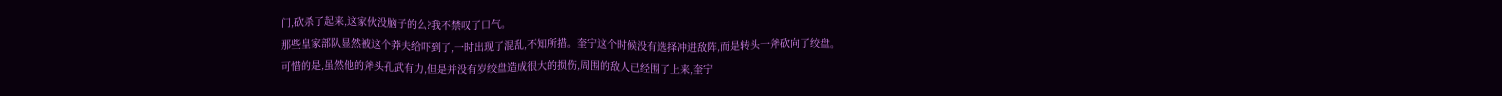门,砍杀了起来,这家伙没脑子的么?我不禁叹了口气。
那些皇家部队显然被这个莽夫给吓到了,一时出现了混乱,不知所措。奎宁这个时候没有选择冲进敌阵,而是转头一斧砍向了绞盘。
可惜的是,虽然他的斧头孔武有力,但是并没有岁绞盘造成很大的损伤,周围的敌人已经围了上来,奎宁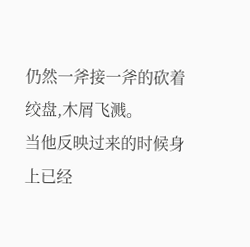仍然一斧接一斧的砍着绞盘,木屑飞溅。
当他反映过来的时候身上已经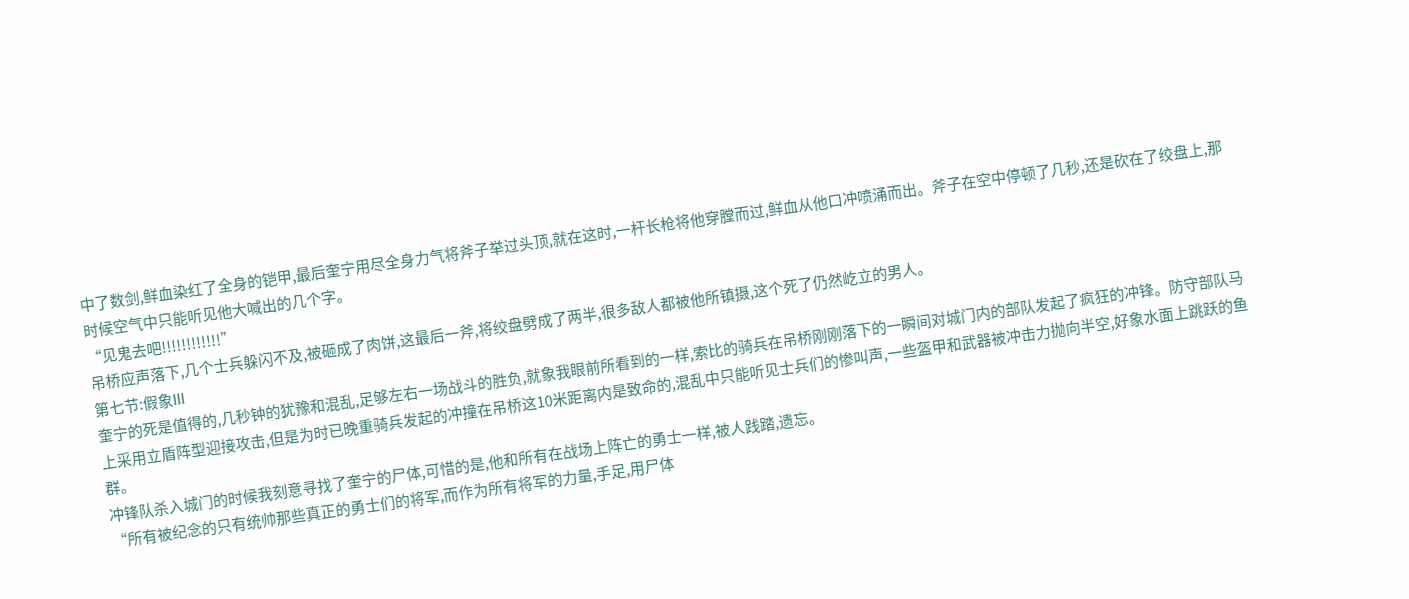中了数剑,鲜血染红了全身的铠甲,最后奎宁用尽全身力气将斧子举过头顶,就在这时,一杆长枪将他穿膛而过,鲜血从他口冲喷涌而出。斧子在空中停顿了几秒,还是砍在了绞盘上,那时候空气中只能听见他大喊出的几个字。
“见鬼去吧!!!!!!!!!!!!”
吊桥应声落下,几个士兵躲闪不及,被砸成了肉饼,这最后一斧,将绞盘劈成了两半,很多敌人都被他所镇摄,这个死了仍然屹立的男人。
第七节:假象III
奎宁的死是值得的,几秒钟的犹豫和混乱,足够左右一场战斗的胜负,就象我眼前所看到的一样,索比的骑兵在吊桥刚刚落下的一瞬间对城门内的部队发起了疯狂的冲锋。防守部队马上采用立盾阵型迎接攻击,但是为时已晚重骑兵发起的冲撞在吊桥这10米距离内是致命的,混乱中只能听见士兵们的惨叫声,一些盔甲和武器被冲击力抛向半空,好象水面上跳跃的鱼群。
冲锋队杀入城门的时候我刻意寻找了奎宁的尸体,可惜的是,他和所有在战场上阵亡的勇士一样,被人践踏,遗忘。
“所有被纪念的只有统帅那些真正的勇士们的将军,而作为所有将军的力量,手足,用尸体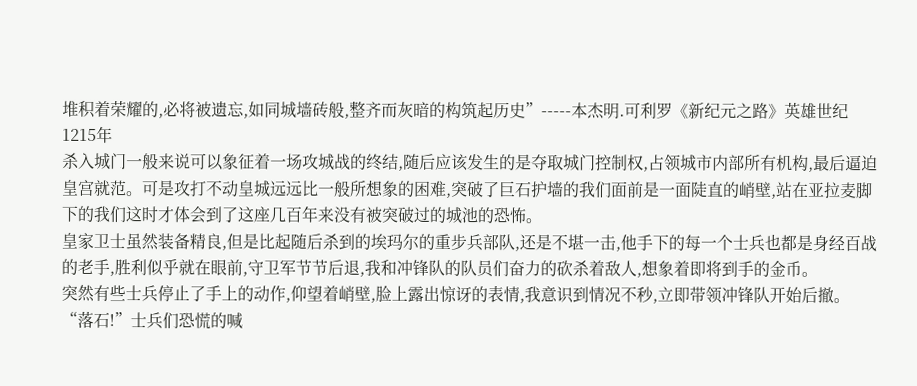堆积着荣耀的,必将被遗忘,如同城墙砖般,整齐而灰暗的构筑起历史”-----本杰明.可利罗《新纪元之路》英雄世纪1215年
杀入城门一般来说可以象征着一场攻城战的终结,随后应该发生的是夺取城门控制权,占领城市内部所有机构,最后逼迫皇宫就范。可是攻打不动皇城远远比一般所想象的困难,突破了巨石护墙的我们面前是一面陡直的峭壁,站在亚拉麦脚下的我们这时才体会到了这座几百年来没有被突破过的城池的恐怖。
皇家卫士虽然装备精良,但是比起随后杀到的埃玛尔的重步兵部队,还是不堪一击,他手下的每一个士兵也都是身经百战的老手,胜利似乎就在眼前,守卫军节节后退,我和冲锋队的队员们奋力的砍杀着敌人,想象着即将到手的金币。
突然有些士兵停止了手上的动作,仰望着峭壁,脸上露出惊讶的表情,我意识到情况不秒,立即带领冲锋队开始后撤。
“落石!”士兵们恐慌的喊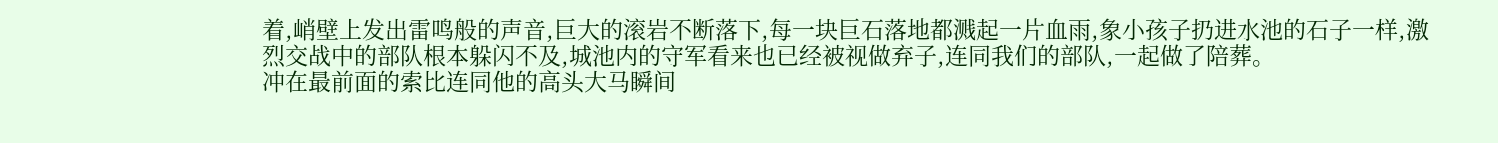着,峭壁上发出雷鸣般的声音,巨大的滚岩不断落下,每一块巨石落地都溅起一片血雨,象小孩子扔进水池的石子一样,激烈交战中的部队根本躲闪不及,城池内的守军看来也已经被视做弃子,连同我们的部队,一起做了陪葬。
冲在最前面的索比连同他的高头大马瞬间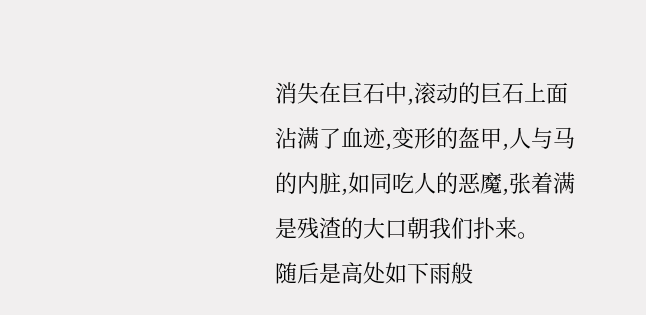消失在巨石中,滚动的巨石上面沾满了血迹,变形的盔甲,人与马的内脏,如同吃人的恶魔,张着满是残渣的大口朝我们扑来。
随后是高处如下雨般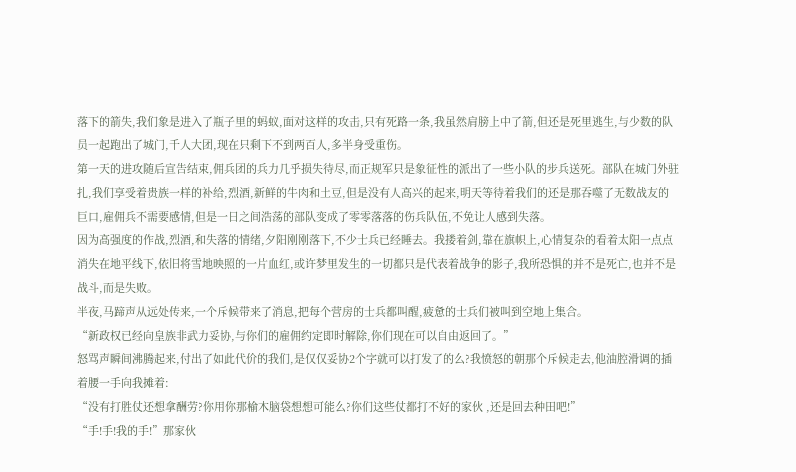落下的箭失,我们象是进入了瓶子里的蚂蚁,面对这样的攻击,只有死路一条,我虽然肩膀上中了箭,但还是死里逃生,与少数的队员一起跑出了城门,千人大团,现在只剩下不到两百人,多半身受重伤。
第一天的进攻随后宣告结束,佣兵团的兵力几乎损失待尽,而正规军只是象征性的派出了一些小队的步兵送死。部队在城门外驻扎,我们享受着贵族一样的补给,烈酒,新鲜的牛肉和土豆,但是没有人高兴的起来,明天等待着我们的还是那吞噬了无数战友的巨口,雇佣兵不需要感情,但是一日之间浩荡的部队变成了零零落落的伤兵队伍,不免让人感到失落。
因为高强度的作战,烈酒,和失落的情绪,夕阳刚刚落下,不少士兵已经睡去。我搂着剑,靠在旗帜上,心情复杂的看着太阳一点点消失在地平线下,依旧将雪地映照的一片血红,或许梦里发生的一切都只是代表着战争的影子,我所恐惧的并不是死亡,也并不是战斗,而是失败。
半夜,马蹄声从远处传来,一个斥候带来了消息,把每个营房的士兵都叫醒,疲惫的士兵们被叫到空地上集合。
“新政权已经向皇族非武力妥协,与你们的雇佣约定即时解除,你们现在可以自由返回了。”
怒骂声瞬间沸腾起来,付出了如此代价的我们,是仅仅妥协2个字就可以打发了的么?我愤怒的朝那个斥候走去,他油腔滑调的插着腰一手向我摊着:
“没有打胜仗还想拿酬劳?你用你那榆木脑袋想想可能么?你们这些仗都打不好的家伙 ,还是回去种田吧!”
“手!手!我的手!”那家伙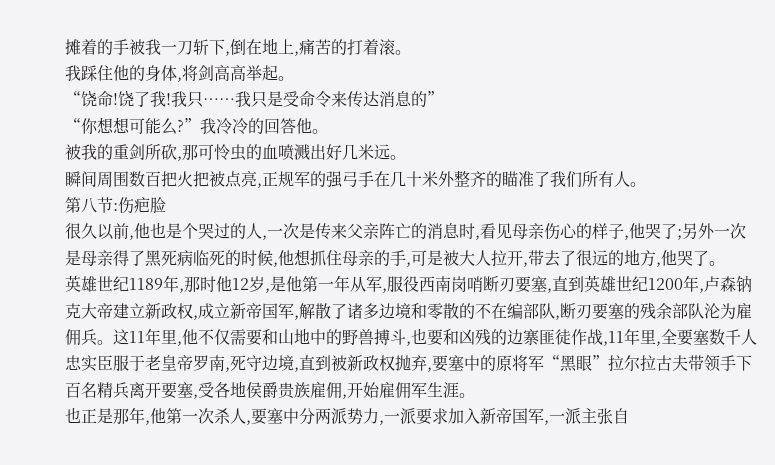摊着的手被我一刀斩下,倒在地上,痛苦的打着滚。
我踩住他的身体,将剑高高举起。
“饶命!饶了我!我只……我只是受命令来传达消息的”
“你想想可能么?”我冷冷的回答他。
被我的重剑所砍,那可怜虫的血喷溅出好几米远。
瞬间周围数百把火把被点亮,正规军的强弓手在几十米外整齐的瞄准了我们所有人。
第八节:伤疤脸
很久以前,他也是个哭过的人,一次是传来父亲阵亡的消息时,看见母亲伤心的样子,他哭了;另外一次是母亲得了黑死病临死的时候,他想抓住母亲的手,可是被大人拉开,带去了很远的地方,他哭了。
英雄世纪1189年,那时他12岁,是他第一年从军,服役西南岗哨断刃要塞,直到英雄世纪1200年,卢森钠克大帝建立新政权,成立新帝国军,解散了诸多边境和零散的不在编部队,断刃要塞的残余部队沦为雇佣兵。这11年里,他不仅需要和山地中的野兽搏斗,也要和凶残的边寨匪徒作战,11年里,全要塞数千人忠实臣服于老皇帝罗南,死守边境,直到被新政权抛弃,要塞中的原将军“黑眼”拉尔拉古夫带领手下百名精兵离开要塞,受各地侯爵贵族雇佣,开始雇佣军生涯。
也正是那年,他第一次杀人,要塞中分两派势力,一派要求加入新帝国军,一派主张自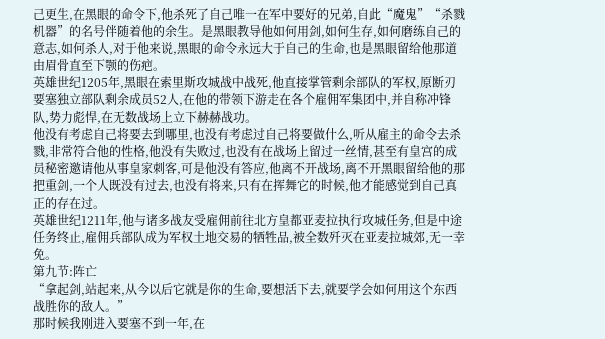己更生,在黑眼的命令下,他杀死了自己唯一在军中要好的兄弟,自此“魔鬼”“杀戮机器”的名号伴随着他的余生。是黑眼教导他如何用剑,如何生存,如何磨练自己的意志,如何杀人,对于他来说,黑眼的命令永远大于自己的生命,也是黑眼留给他那道由眉骨直至下颚的伤疤。
英雄世纪1205年,黑眼在索里斯攻城战中战死,他直接掌管剩余部队的军权,原断刃要塞独立部队剩余成员52人,在他的带领下游走在各个雇佣军集团中,并自称冲锋队,势力彪悍,在无数战场上立下赫赫战功。
他没有考虑自己将要去到哪里,也没有考虑过自己将要做什么,听从雇主的命令去杀戮,非常符合他的性格,他没有失败过,也没有在战场上留过一丝情,甚至有皇宫的成员秘密邀请他从事皇家刺客,可是他没有答应,他离不开战场,离不开黑眼留给他的那把重剑,一个人既没有过去,也没有将来,只有在挥舞它的时候,他才能感觉到自己真正的存在过。
英雄世纪1211年,他与诸多战友受雇佣前往北方皇都亚麦拉执行攻城任务,但是中途任务终止,雇佣兵部队成为军权土地交易的牺牲品,被全数歼灭在亚麦拉城郊,无一幸免。
第九节:阵亡
“拿起剑,站起来,从今以后它就是你的生命,要想活下去,就要学会如何用这个东西战胜你的敌人。”
那时候我刚进入要塞不到一年,在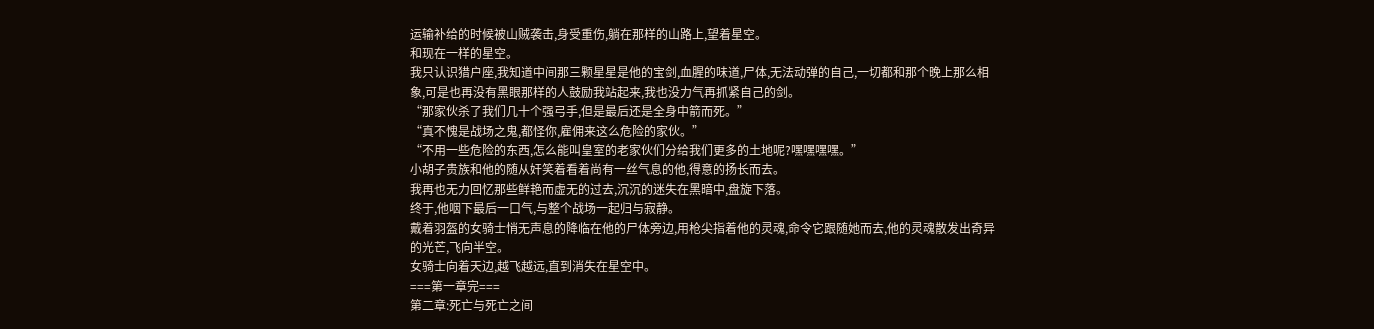运输补给的时候被山贼袭击,身受重伤,躺在那样的山路上,望着星空。
和现在一样的星空。
我只认识猎户座,我知道中间那三颗星星是他的宝剑,血腥的味道,尸体,无法动弹的自己,一切都和那个晚上那么相象,可是也再没有黑眼那样的人鼓励我站起来,我也没力气再抓紧自己的剑。
“那家伙杀了我们几十个强弓手,但是最后还是全身中箭而死。”
“真不愧是战场之鬼,都怪你,雇佣来这么危险的家伙。”
“不用一些危险的东西,怎么能叫皇室的老家伙们分给我们更多的土地呢?嘿嘿嘿嘿。”
小胡子贵族和他的随从奸笑着看着尚有一丝气息的他,得意的扬长而去。
我再也无力回忆那些鲜艳而虚无的过去,沉沉的迷失在黑暗中,盘旋下落。
终于,他咽下最后一口气,与整个战场一起归与寂静。
戴着羽盔的女骑士悄无声息的降临在他的尸体旁边,用枪尖指着他的灵魂,命令它跟随她而去,他的灵魂散发出奇异的光芒,飞向半空。
女骑士向着天边,越飞越远,直到消失在星空中。
===第一章完===
第二章:死亡与死亡之间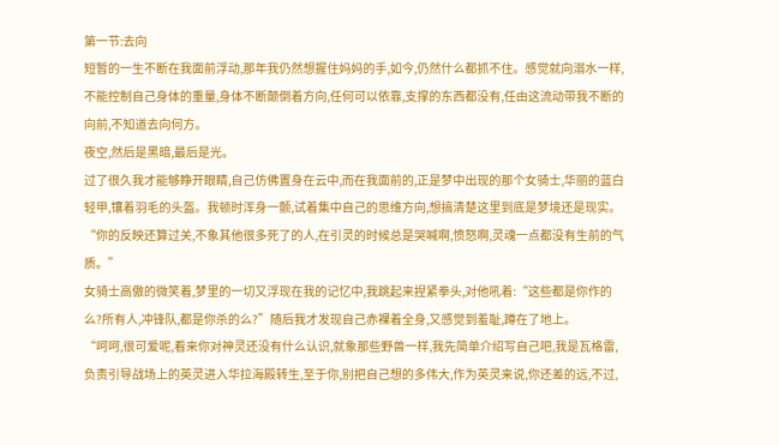第一节:去向
短暂的一生不断在我面前浮动,那年我仍然想握住妈妈的手,如今,仍然什么都抓不住。感觉就向溺水一样,不能控制自己身体的重量,身体不断颠倒着方向,任何可以依靠,支撑的东西都没有,任由这流动带我不断的向前,不知道去向何方。
夜空,然后是黑暗,最后是光。
过了很久我才能够睁开眼睛,自己仿佛置身在云中,而在我面前的,正是梦中出现的那个女骑士,华丽的蓝白轻甲,镶着羽毛的头盔。我顿时浑身一颤,试着集中自己的思维方向,想搞清楚这里到底是梦境还是现实。
“你的反映还算过关,不象其他很多死了的人,在引灵的时候总是哭喊啊,愤怒啊,灵魂一点都没有生前的气质。”
女骑士高傲的微笑着,梦里的一切又浮现在我的记忆中,我跳起来捏紧拳头,对他吼着:“这些都是你作的么?所有人,冲锋队,都是你杀的么?”随后我才发现自己赤裸着全身,又感觉到羞耻,蹲在了地上。
“呵呵,很可爱呢,看来你对神灵还没有什么认识,就象那些野兽一样,我先简单介绍写自己吧,我是瓦格雷,负责引导战场上的英灵进入华拉海殿转生,至于你,别把自己想的多伟大,作为英灵来说,你还差的远,不过,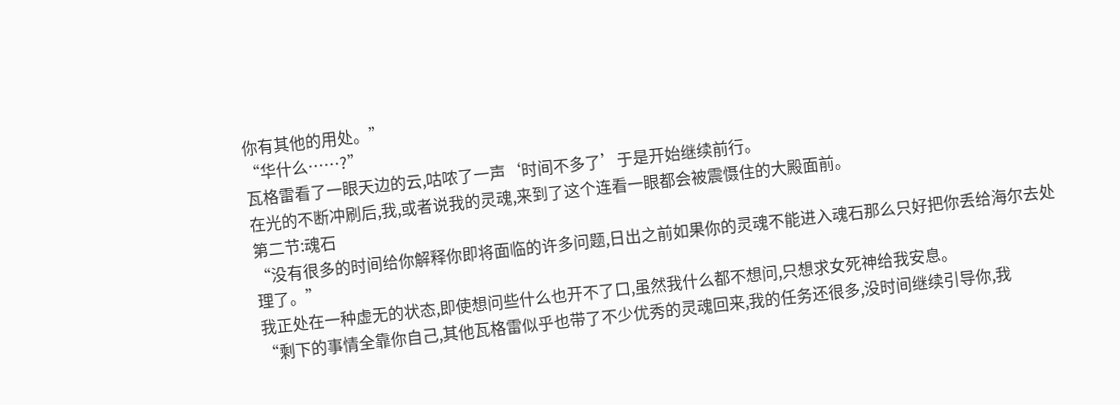你有其他的用处。”
“华什么……?”
瓦格雷看了一眼天边的云,咕哝了一声‘时间不多了’于是开始继续前行。
在光的不断冲刷后,我,或者说我的灵魂,来到了这个连看一眼都会被震慑住的大殿面前。
第二节:魂石
“没有很多的时间给你解释你即将面临的许多问题,日出之前如果你的灵魂不能进入魂石那么只好把你丢给海尔去处理了。”
我正处在一种虚无的状态,即使想问些什么也开不了口,虽然我什么都不想问,只想求女死神给我安息。
“剩下的事情全靠你自己,其他瓦格雷似乎也带了不少优秀的灵魂回来,我的任务还很多,没时间继续引导你,我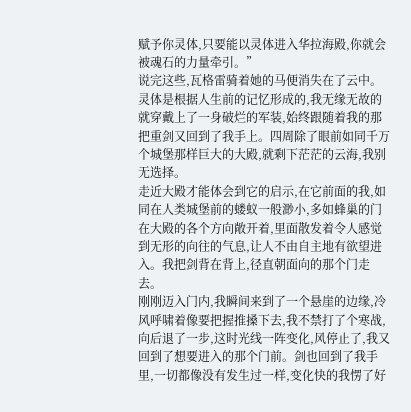赋予你灵体,只要能以灵体进入华拉海殿,你就会被魂石的力量牵引。”
说完这些,瓦格雷骑着她的马便消失在了云中。
灵体是根据人生前的记忆形成的,我无缘无故的就穿戴上了一身破烂的军装,始终跟随着我的那把重剑又回到了我手上。四周除了眼前如同千万个城堡那样巨大的大殿,就剩下茫茫的云海,我别无选择。
走近大殿才能体会到它的启示,在它前面的我,如同在人类城堡前的蝼蚁一般渺小,多如蜂巢的门在大殿的各个方向敞开着,里面散发着令人感觉到无形的向往的气息,让人不由自主地有欲望进入。我把剑背在背上,径直朝面向的那个门走去。
刚刚迈入门内,我瞬间来到了一个悬崖的边缘,冷风呼啸着像要把握推搡下去,我不禁打了个寒战,向后退了一步,这时光线一阵变化,风停止了,我又回到了想要进入的那个门前。剑也回到了我手里,一切都像没有发生过一样,变化快的我愣了好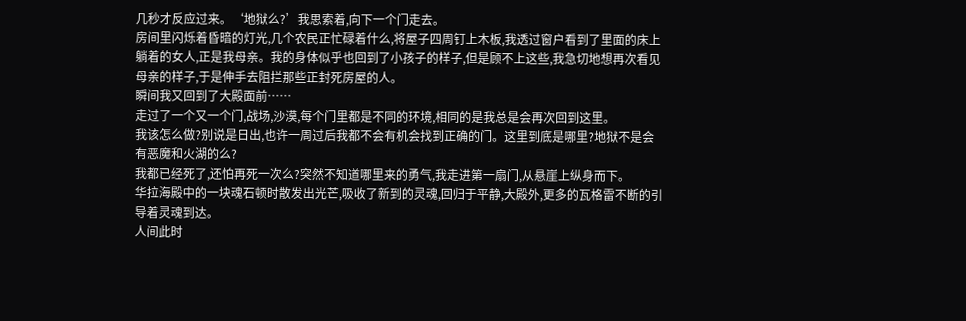几秒才反应过来。‘地狱么?’我思索着,向下一个门走去。
房间里闪烁着昏暗的灯光,几个农民正忙碌着什么,将屋子四周钉上木板,我透过窗户看到了里面的床上躺着的女人,正是我母亲。我的身体似乎也回到了小孩子的样子,但是顾不上这些,我急切地想再次看见母亲的样子,于是伸手去阻拦那些正封死房屋的人。
瞬间我又回到了大殿面前……
走过了一个又一个门,战场,沙漠,每个门里都是不同的环境,相同的是我总是会再次回到这里。
我该怎么做?别说是日出,也许一周过后我都不会有机会找到正确的门。这里到底是哪里?地狱不是会有恶魔和火湖的么?
我都已经死了,还怕再死一次么?突然不知道哪里来的勇气,我走进第一扇门,从悬崖上纵身而下。
华拉海殿中的一块魂石顿时散发出光芒,吸收了新到的灵魂,回归于平静,大殿外,更多的瓦格雷不断的引导着灵魂到达。
人间此时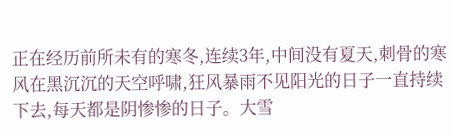正在经历前所未有的寒冬,连续3年,中间没有夏天,刺骨的寒风在黑沉沉的天空呼啸,狂风暴雨不见阳光的日子一直持续下去,每天都是阴惨惨的日子。大雪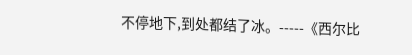不停地下,到处都结了冰。-----《西尔比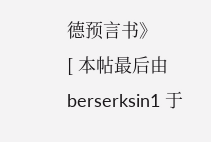德预言书》
[ 本帖最后由 berserksin1 于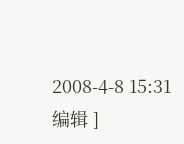2008-4-8 15:31 编辑 ]